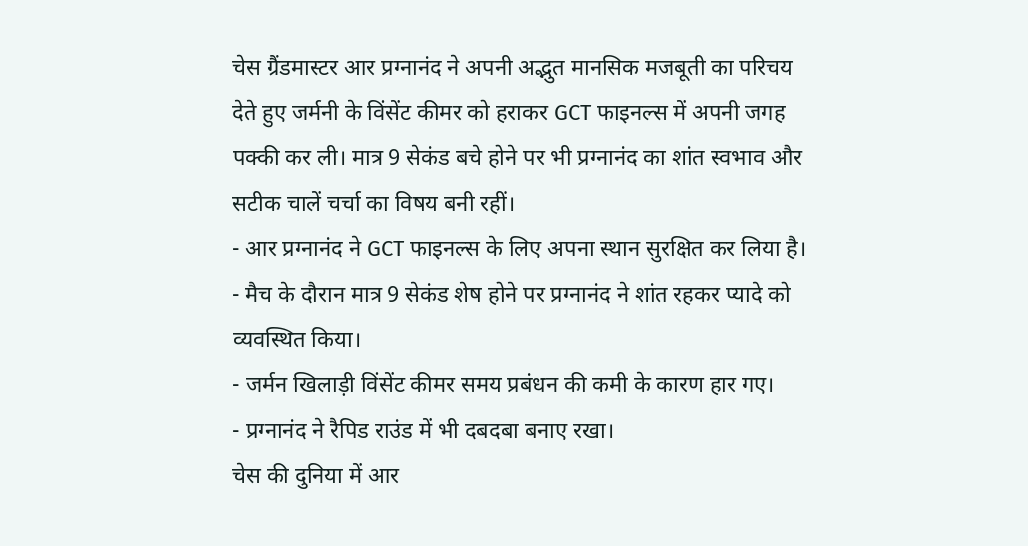चेस ग्रैंडमास्टर आर प्रग्नानंद ने अपनी अद्भुत मानसिक मजबूती का परिचय देते हुए जर्मनी के विंसेंट कीमर को हराकर GCT फाइनल्स में अपनी जगह पक्की कर ली। मात्र 9 सेकंड बचे होने पर भी प्रग्नानंद का शांत स्वभाव और सटीक चालें चर्चा का विषय बनी रहीं।
- आर प्रग्नानंद ने GCT फाइनल्स के लिए अपना स्थान सुरक्षित कर लिया है।
- मैच के दौरान मात्र 9 सेकंड शेष होने पर प्रग्नानंद ने शांत रहकर प्यादे को व्यवस्थित किया।
- जर्मन खिलाड़ी विंसेंट कीमर समय प्रबंधन की कमी के कारण हार गए।
- प्रग्नानंद ने रैपिड राउंड में भी दबदबा बनाए रखा।
चेस की दुनिया में आर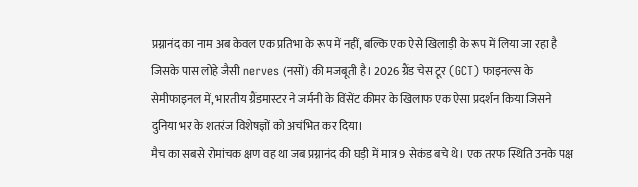प्रग्नानंद का नाम अब केवल एक प्रतिभा के रूप में नहीं, बल्कि एक ऐसे खिलाड़ी के रूप में लिया जा रहा है जिसके पास लोहे जैसी nerves (नसों) की मजबूती है। 2026 ग्रैंड चेस टूर (GCT) फाइनल्स के सेमीफाइनल में, भारतीय ग्रैंडमास्टर ने जर्मनी के विंसेंट कीमर के खिलाफ एक ऐसा प्रदर्शन किया जिसने दुनिया भर के शतरंज विशेषज्ञों को अचंभित कर दिया।
मैच का सबसे रोमांचक क्षण वह था जब प्रग्नानंद की घड़ी में मात्र 9 सेकंड बचे थे। एक तरफ स्थिति उनके पक्ष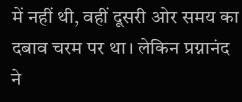में नहीं थी, वहीं दूसरी ओर समय का दबाव चरम पर था। लेकिन प्रग्नानंद ने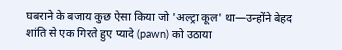घबराने के बजाय कुछ ऐसा किया जो 'अल्ट्रा कूल' था—उन्होंने बेहद शांति से एक गिरते हुए प्यादे (pawn) को उठाया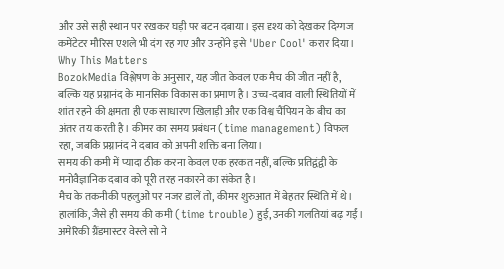और उसे सही स्थान पर रखकर घड़ी पर बटन दबाया। इस दृश्य को देखकर दिग्गज कमेंटेटर मौरिस एशले भी दंग रह गए और उन्होंने इसे 'Uber Cool' करार दिया।
Why This Matters
BozokMedia विश्लेषण के अनुसार, यह जीत केवल एक मैच की जीत नहीं है, बल्कि यह प्रग्नानंद के मानसिक विकास का प्रमाण है। उच्च-दबाव वाली स्थितियों में शांत रहने की क्षमता ही एक साधारण खिलाड़ी और एक विश्व चैंपियन के बीच का अंतर तय करती है। कीमर का समय प्रबंधन (time management) विफल रहा, जबकि प्रग्नानंद ने दबाव को अपनी शक्ति बना लिया।
समय की कमी में प्यादा ठीक करना केवल एक हरकत नहीं, बल्कि प्रतिद्वंद्वी के मनोवैज्ञानिक दबाव को पूरी तरह नकारने का संकेत है।
मैच के तकनीकी पहलुओं पर नजर डालें तो, कीमर शुरुआत में बेहतर स्थिति में थे। हालांकि, जैसे ही समय की कमी (time trouble) हुई, उनकी गलतियां बढ़ गईं। अमेरिकी ग्रैंडमास्टर वेस्ले सो ने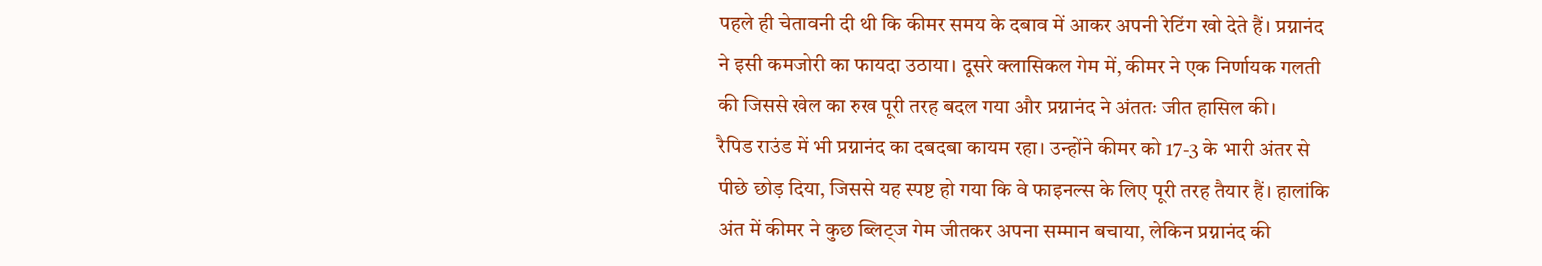पहले ही चेतावनी दी थी कि कीमर समय के दबाव में आकर अपनी रेटिंग खो देते हैं। प्रग्नानंद ने इसी कमजोरी का फायदा उठाया। दूसरे क्लासिकल गेम में, कीमर ने एक निर्णायक गलती की जिससे खेल का रुख पूरी तरह बदल गया और प्रग्नानंद ने अंततः जीत हासिल की।
रैपिड राउंड में भी प्रग्नानंद का दबदबा कायम रहा। उन्होंने कीमर को 17-3 के भारी अंतर से पीछे छोड़ दिया, जिससे यह स्पष्ट हो गया कि वे फाइनल्स के लिए पूरी तरह तैयार हैं। हालांकि अंत में कीमर ने कुछ ब्लिट्ज गेम जीतकर अपना सम्मान बचाया, लेकिन प्रग्नानंद की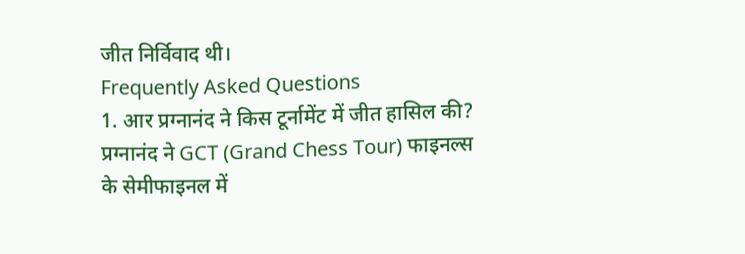जीत निर्विवाद थी।
Frequently Asked Questions
1. आर प्रग्नानंद ने किस टूर्नामेंट में जीत हासिल की?
प्रग्नानंद ने GCT (Grand Chess Tour) फाइनल्स के सेमीफाइनल में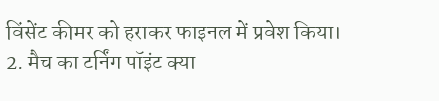विंसेंट कीमर को हराकर फाइनल में प्रवेश किया।
2. मैच का टर्निंग पॉइंट क्या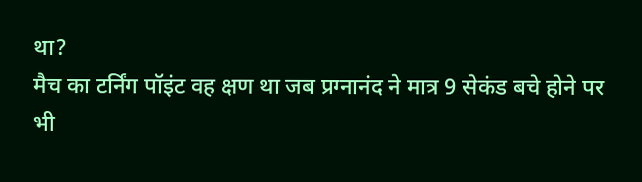था?
मैच का टर्निंग पॉइंट वह क्षण था जब प्रग्नानंद ने मात्र 9 सेकंड बचे होने पर भी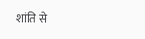शांति से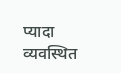प्यादा व्यवस्थित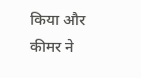किया और कीमर ने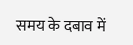समय के दबाव में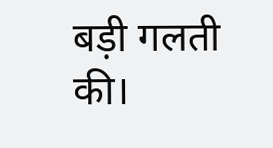बड़ी गलती की।